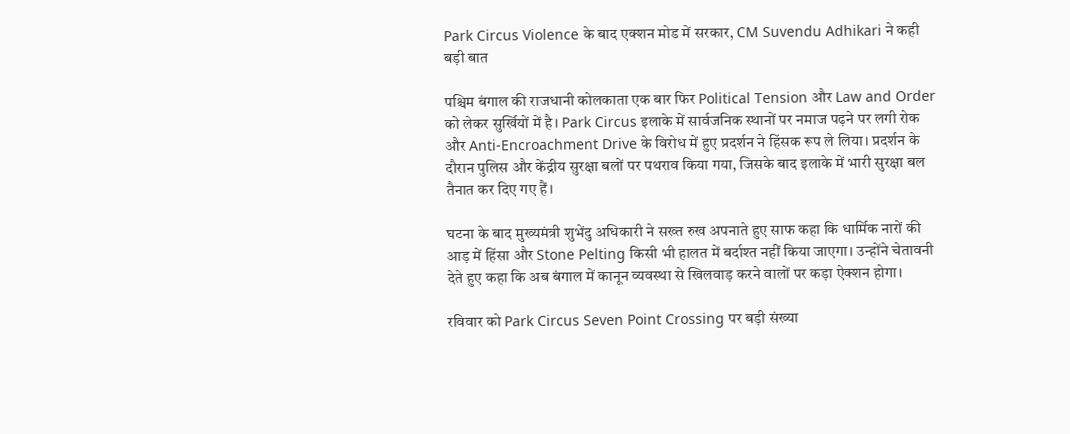Park Circus Violence के बाद एक्शन मोड में सरकार, CM Suvendu Adhikari ने कही बड़ी बात

पश्चिम बंगाल की राजधानी कोलकाता एक बार फिर Political Tension और Law and Order को लेकर सुर्खियों में है। Park Circus इलाके में सार्वजनिक स्थानों पर नमाज पढ़ने पर लगी रोक और Anti-Encroachment Drive के विरोध में हुए प्रदर्शन ने हिंसक रूप ले लिया। प्रदर्शन के दौरान पुलिस और केंद्रीय सुरक्षा बलों पर पथराव किया गया, जिसके बाद इलाके में भारी सुरक्षा बल तैनात कर दिए गए हैं।

घटना के बाद मुख्यमंत्री शुभेंदु अधिकारी ने सख्त रुख अपनाते हुए साफ कहा कि धार्मिक नारों की आड़ में हिंसा और Stone Pelting किसी भी हालत में बर्दाश्त नहीं किया जाएगा। उन्होंने चेतावनी देते हुए कहा कि अब बंगाल में कानून व्यवस्था से खिलवाड़ करने वालों पर कड़ा ऐक्शन होगा।

रविवार को Park Circus Seven Point Crossing पर बड़ी संख्या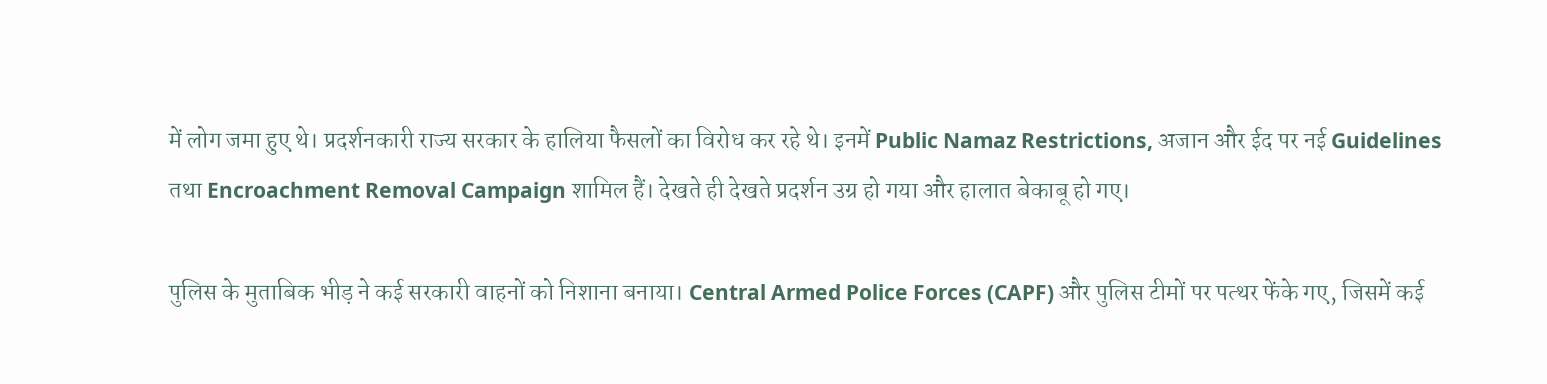में लोग जमा हुए थे। प्रदर्शनकारी राज्य सरकार के हालिया फैसलों का विरोध कर रहे थे। इनमें Public Namaz Restrictions, अजान और ईद पर नई Guidelines तथा Encroachment Removal Campaign शामिल हैं। देखते ही देखते प्रदर्शन उग्र हो गया और हालात बेकाबू हो गए।

पुलिस के मुताबिक भीड़ ने कई सरकारी वाहनों को निशाना बनाया। Central Armed Police Forces (CAPF) और पुलिस टीमों पर पत्थर फेंके गए, जिसमें कई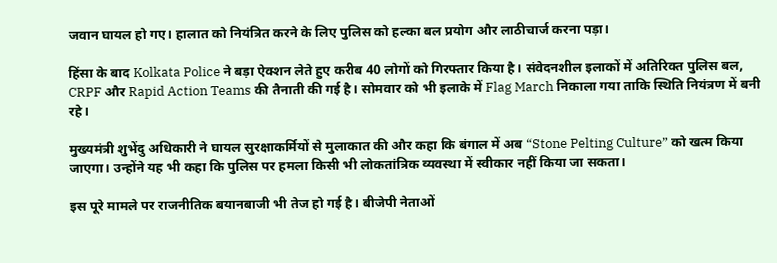जवान घायल हो गए। हालात को नियंत्रित करने के लिए पुलिस को हल्का बल प्रयोग और लाठीचार्ज करना पड़ा।

हिंसा के बाद Kolkata Police ने बड़ा ऐक्शन लेते हुए करीब 40 लोगों को गिरफ्तार किया है। संवेदनशील इलाकों में अतिरिक्त पुलिस बल, CRPF और Rapid Action Teams की तैनाती की गई है। सोमवार को भी इलाके में Flag March निकाला गया ताकि स्थिति नियंत्रण में बनी रहे।

मुख्यमंत्री शुभेंदु अधिकारी ने घायल सुरक्षाकर्मियों से मुलाकात की और कहा कि बंगाल में अब “Stone Pelting Culture” को खत्म किया जाएगा। उन्होंने यह भी कहा कि पुलिस पर हमला किसी भी लोकतांत्रिक व्यवस्था में स्वीकार नहीं किया जा सकता।

इस पूरे मामले पर राजनीतिक बयानबाजी भी तेज हो गई है। बीजेपी नेताओं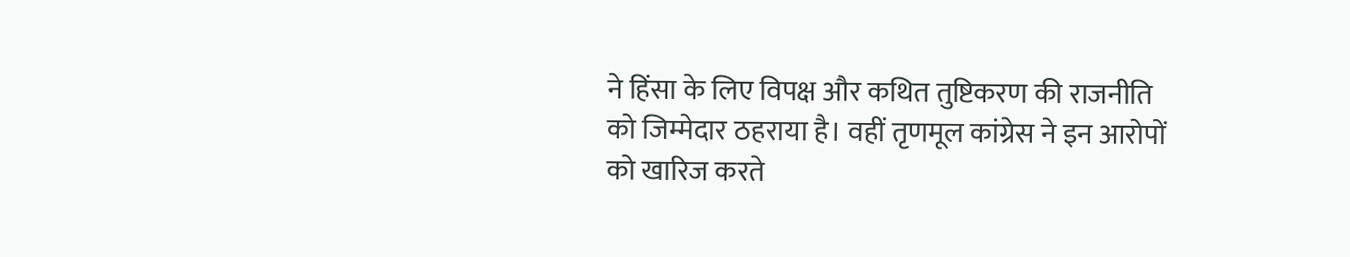ने हिंसा के लिए विपक्ष और कथित तुष्टिकरण की राजनीति को जिम्मेदार ठहराया है। वहीं तृणमूल कांग्रेस ने इन आरोपों को खारिज करते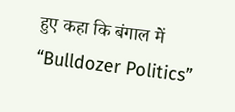हुए कहा कि बंगाल में “Bulldozer Politics”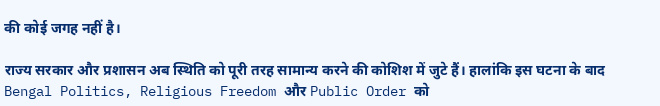की कोई जगह नहीं है।

राज्य सरकार और प्रशासन अब स्थिति को पूरी तरह सामान्य करने की कोशिश में जुटे हैं। हालांकि इस घटना के बाद Bengal Politics, Religious Freedom और Public Order को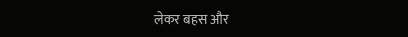लेकर बहस और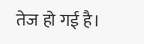तेज हो गई है।